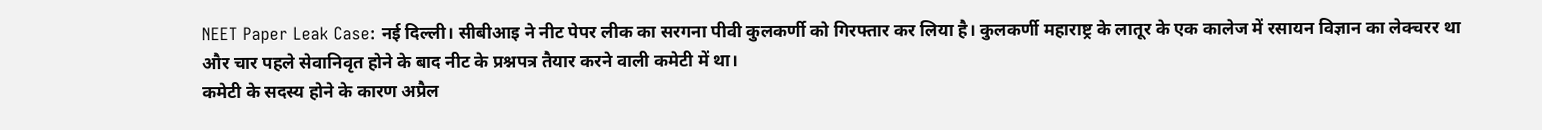NEET Paper Leak Case: नई दिल्ली। सीबीआइ ने नीट पेपर लीक का सरगना पीवी कुलकर्णी को गिरफ्तार कर लिया है। कुलकर्णी महाराष्ट्र के लातूर के एक कालेज में रसायन विज्ञान का लेक्चरर था और चार पहले सेवानिवृत होने के बाद नीट के प्रश्नपत्र तैयार करने वाली कमेटी में था।
कमेटी के सदस्य होने के कारण अप्रैल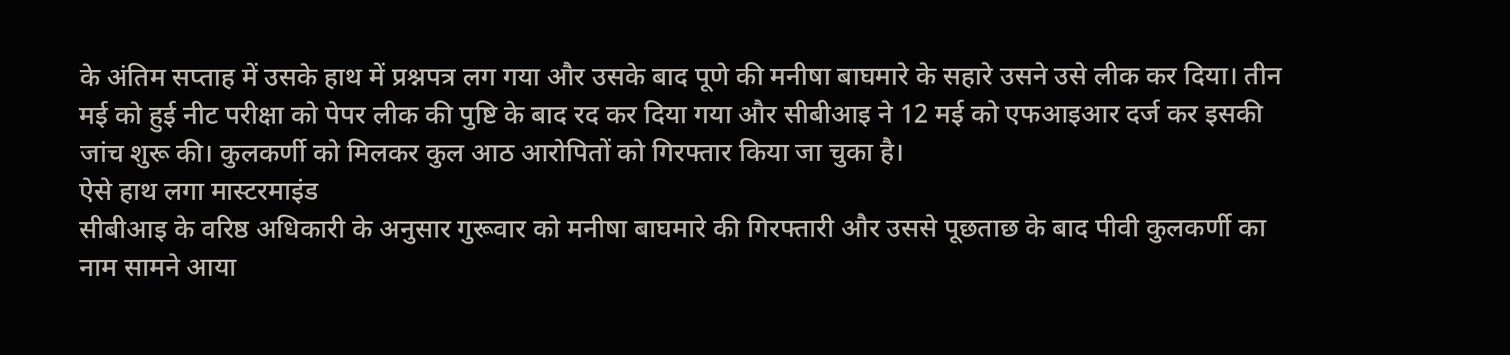के अंतिम सप्ताह में उसके हाथ में प्रश्नपत्र लग गया और उसके बाद पूणे की मनीषा बाघमारे के सहारे उसने उसे लीक कर दिया। तीन मई को हुई नीट परीक्षा को पेपर लीक की पुष्टि के बाद रद कर दिया गया और सीबीआइ ने 12 मई को एफआइआर दर्ज कर इसकी जांच शुरू की। कुलकर्णी को मिलकर कुल आठ आरोपितों को गिरफ्तार किया जा चुका है।
ऐसे हाथ लगा मास्टरमाइंड
सीबीआइ के वरिष्ठ अधिकारी के अनुसार गुरूवार को मनीषा बाघमारे की गिरफ्तारी और उससे पूछताछ के बाद पीवी कुलकर्णी का नाम सामने आया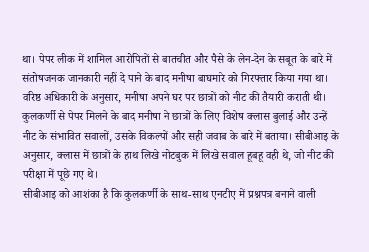था। पेपर लीक में शामिल आरोपितों से बातचीत और पैसे के लेन-देन के सबूत के बारे में संतोषजनक जानकारी नहीं दे पाने के बाद मनीषा बाघमारे को गिरफ्तार किया गया था।
वरिष्ठ अधिकारी के अनुसार, मनीषा अपने घर पर छात्रों को नीट की तैयारी कराती थी। कुलकर्णी से पेपर मिलने के बाद मनीषा ने छात्रों के लिए विशेष क्लास बुलाई और उन्हें नीट के संभावित सवालों, उसके विकल्पों और सही जवाब के बारे में बताया। सीबीआइ के अनुसार, क्लास में छात्रों के हाथ लिखे नोटबुक में लिखे सवाल हूबहू वही थे, जो नीट की परीक्षा में पूछे गए थे।
सीबीआइ को आशंका है कि कुलकर्णी के साथ-साथ एनटीए में प्रश्नपत्र बनाने वाली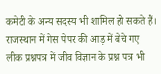कमेटी के अन्य सदस्य भी शामिल हो सकते हैं। राजस्थान में गेस पेपर की आड़ में बेचे गए लीक प्रश्नपत्र में जीव विज्ञान के प्रश्न पत्र भी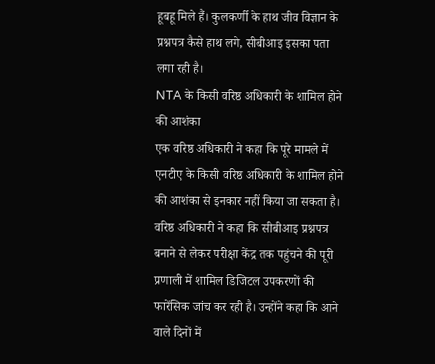हूबहू मिले हैं। कुलकर्णी के हाथ जीव विज्ञान के प्रश्नपत्र कैसे हाथ लगे, सीबीआइ इसका पता लगा रही है।
NTA के किसी वरिष्ठ अधिकारी के शामिल होने की आशंका
एक वरिष्ठ अधिकारी ने कहा कि पूरे मामले में एनटीए के किसी वरिष्ठ अधिकारी के शामिल होने की आशंका से इनकार नहीं किया जा सकता है। वरिष्ठ अधिकारी ने कहा कि सीबीआइ प्रश्नपत्र बनाने से लेकर परीक्षा केंद्र तक पहुंचने की पूरी प्रणाली में शामिल डिजिटल उपकरणों की फारेंसिक जांच कर रही है। उन्होंने कहा कि आने वाले दिनों में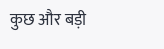कुछ और बड़ी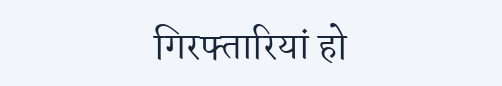गिरफ्तारियां हो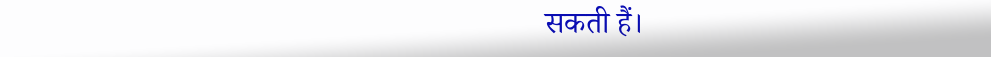सकती हैं।